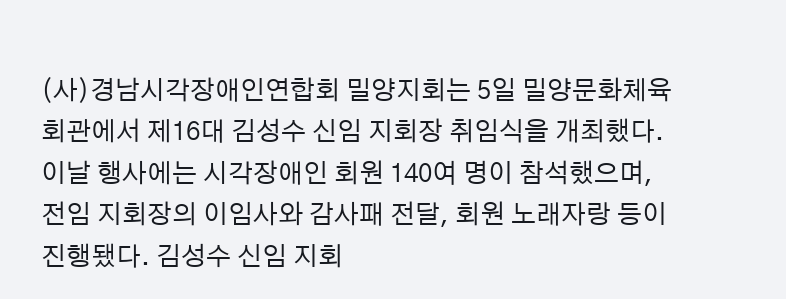(사)경남시각장애인연합회 밀양지회는 5일 밀양문화체육회관에서 제16대 김성수 신임 지회장 취임식을 개최했다. 이날 행사에는 시각장애인 회원 140여 명이 참석했으며, 전임 지회장의 이임사와 감사패 전달, 회원 노래자랑 등이 진행됐다. 김성수 신임 지회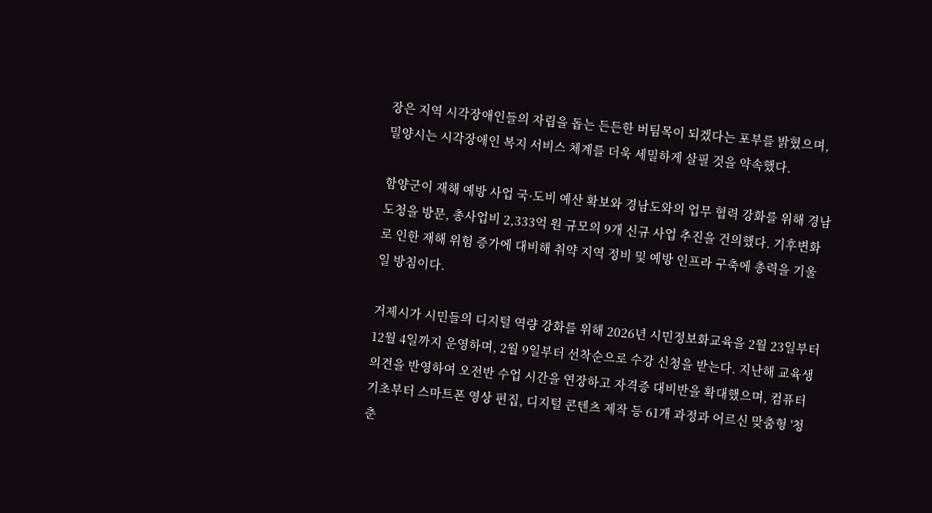장은 지역 시각장애인들의 자립을 돕는 든든한 버팀목이 되겠다는 포부를 밝혔으며, 밀양시는 시각장애인 복지 서비스 체계를 더욱 세밀하게 살필 것을 약속했다.

함양군이 재해 예방 사업 국·도비 예산 확보와 경남도와의 업무 협력 강화를 위해 경남도청을 방문, 총사업비 2,333억 원 규모의 9개 신규 사업 추진을 건의했다. 기후변화로 인한 재해 위험 증가에 대비해 취약 지역 정비 및 예방 인프라 구축에 총력을 기울일 방침이다.

거제시가 시민들의 디지털 역량 강화를 위해 2026년 시민정보화교육을 2월 23일부터 12월 4일까지 운영하며, 2월 9일부터 선착순으로 수강 신청을 받는다. 지난해 교육생 의견을 반영하여 오전반 수업 시간을 연장하고 자격증 대비반을 확대했으며, 컴퓨터 기초부터 스마트폰 영상 편집, 디지털 콘텐츠 제작 등 61개 과정과 어르신 맞춤형 '청춘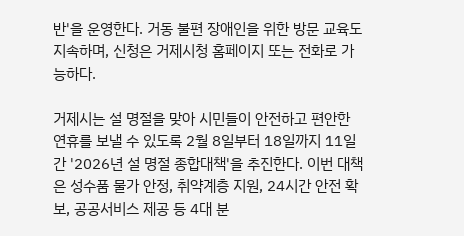반'을 운영한다. 거동 불편 장애인을 위한 방문 교육도 지속하며, 신청은 거제시청 홈페이지 또는 전화로 가능하다.

거제시는 설 명절을 맞아 시민들이 안전하고 편안한 연휴를 보낼 수 있도록 2월 8일부터 18일까지 11일간 '2026년 설 명절 종합대책'을 추진한다. 이번 대책은 성수품 물가 안정, 취약계층 지원, 24시간 안전 확보, 공공서비스 제공 등 4대 분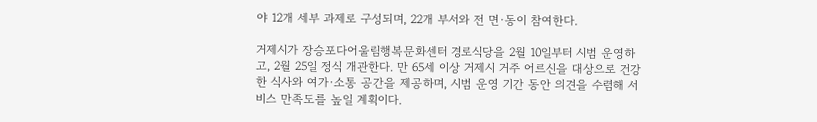야 12개 세부 과제로 구성되며, 22개 부서와 전 면·동이 참여한다.

거제시가 장승포다어울림행복문화센터 경로식당을 2월 10일부터 시범 운영하고, 2월 25일 정식 개관한다. 만 65세 이상 거제시 거주 어르신을 대상으로 건강한 식사와 여가·소통 공간을 제공하며, 시범 운영 기간 동안 의견을 수렴해 서비스 만족도를 높일 계획이다.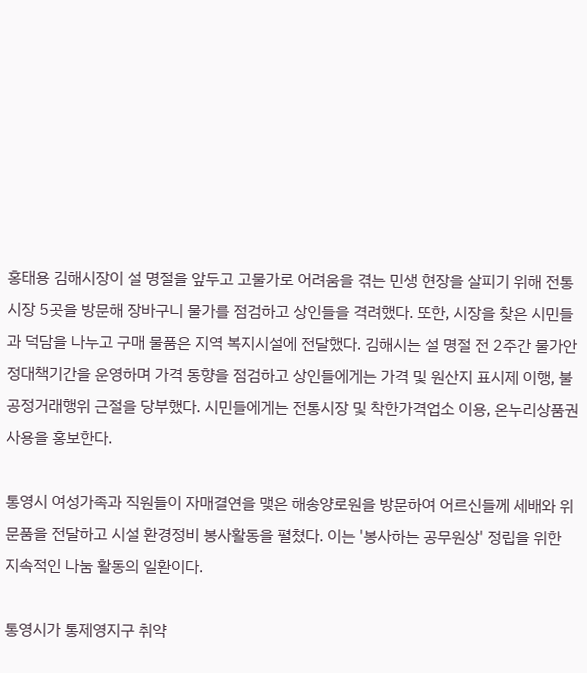홍태용 김해시장이 설 명절을 앞두고 고물가로 어려움을 겪는 민생 현장을 살피기 위해 전통시장 5곳을 방문해 장바구니 물가를 점검하고 상인들을 격려했다. 또한, 시장을 찾은 시민들과 덕담을 나누고 구매 물품은 지역 복지시설에 전달했다. 김해시는 설 명절 전 2주간 물가안정대책기간을 운영하며 가격 동향을 점검하고 상인들에게는 가격 및 원산지 표시제 이행, 불공정거래행위 근절을 당부했다. 시민들에게는 전통시장 및 착한가격업소 이용, 온누리상품권 사용을 홍보한다.

통영시 여성가족과 직원들이 자매결연을 맺은 해송양로원을 방문하여 어르신들께 세배와 위문품을 전달하고 시설 환경정비 봉사활동을 펼쳤다. 이는 '봉사하는 공무원상' 정립을 위한 지속적인 나눔 활동의 일환이다.

통영시가 통제영지구 취약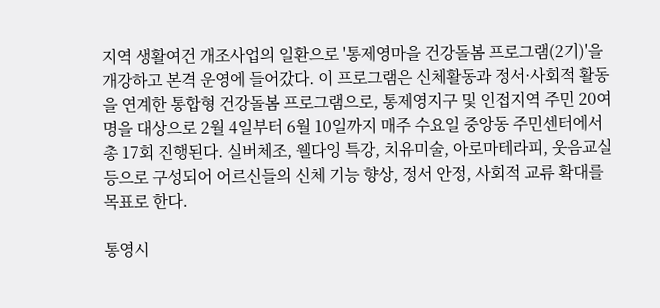지역 생활여건 개조사업의 일환으로 '통제영마을 건강돌봄 프로그램(2기)'을 개강하고 본격 운영에 들어갔다. 이 프로그램은 신체활동과 정서·사회적 활동을 연계한 통합형 건강돌봄 프로그램으로, 통제영지구 및 인접지역 주민 20여 명을 대상으로 2월 4일부터 6월 10일까지 매주 수요일 중앙동 주민센터에서 총 17회 진행된다. 실버체조, 웰다잉 특강, 치유미술, 아로마테라피, 웃음교실 등으로 구성되어 어르신들의 신체 기능 향상, 정서 안정, 사회적 교류 확대를 목표로 한다.

통영시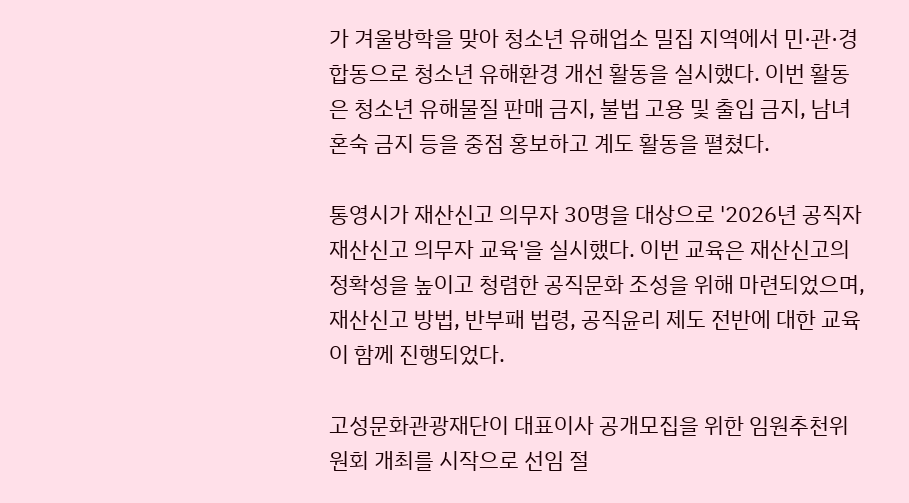가 겨울방학을 맞아 청소년 유해업소 밀집 지역에서 민·관·경 합동으로 청소년 유해환경 개선 활동을 실시했다. 이번 활동은 청소년 유해물질 판매 금지, 불법 고용 및 출입 금지, 남녀혼숙 금지 등을 중점 홍보하고 계도 활동을 펼쳤다.

통영시가 재산신고 의무자 30명을 대상으로 '2026년 공직자 재산신고 의무자 교육'을 실시했다. 이번 교육은 재산신고의 정확성을 높이고 청렴한 공직문화 조성을 위해 마련되었으며, 재산신고 방법, 반부패 법령, 공직윤리 제도 전반에 대한 교육이 함께 진행되었다.

고성문화관광재단이 대표이사 공개모집을 위한 임원추천위원회 개최를 시작으로 선임 절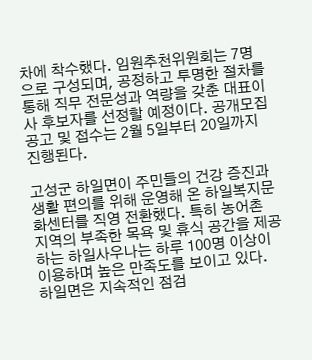차에 착수했다. 임원추천위원회는 7명으로 구성되며, 공정하고 투명한 절차를 통해 직무 전문성과 역량을 갖춘 대표이사 후보자를 선정할 예정이다. 공개모집 공고 및 접수는 2월 5일부터 20일까지 진행된다.

고성군 하일면이 주민들의 건강 증진과 생활 편의를 위해 운영해 온 하일복지문화센터를 직영 전환했다. 특히 농어촌 지역의 부족한 목욕 및 휴식 공간을 제공하는 하일사우나는 하루 100명 이상이 이용하며 높은 만족도를 보이고 있다. 하일면은 지속적인 점검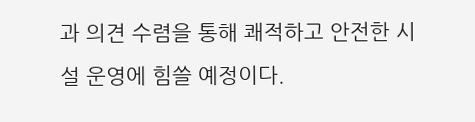과 의견 수렴을 통해 쾌적하고 안전한 시설 운영에 힘쓸 예정이다.